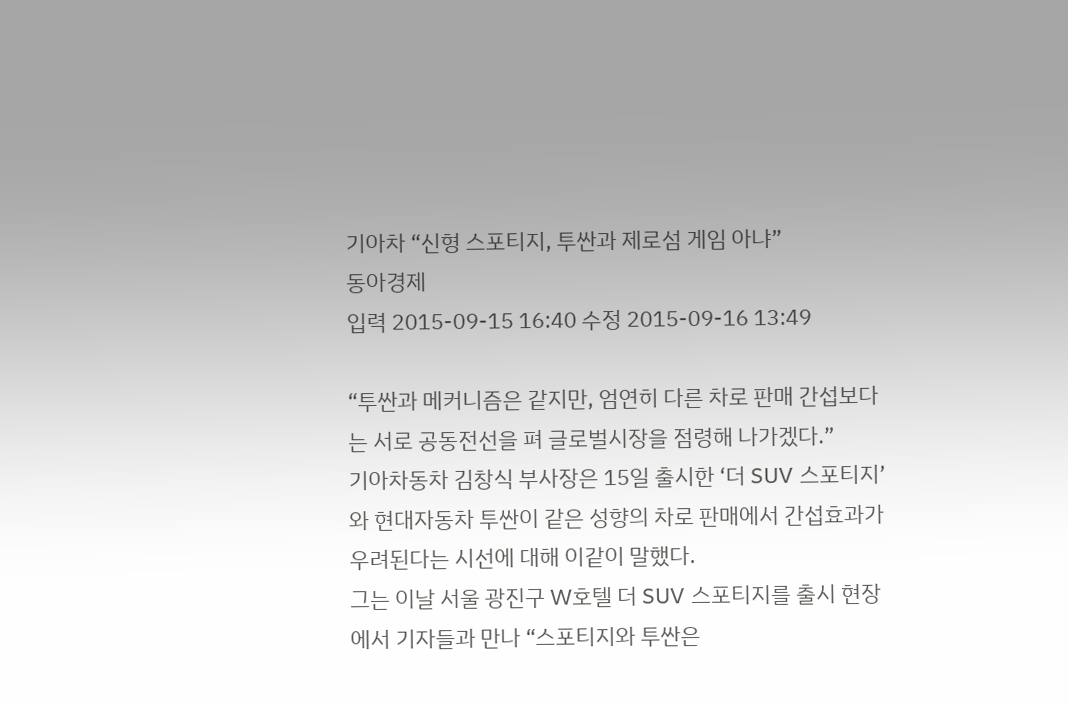기아차 “신형 스포티지, 투싼과 제로섬 게임 아냐”
동아경제
입력 2015-09-15 16:40 수정 2015-09-16 13:49

“투싼과 메커니즘은 같지만, 엄연히 다른 차로 판매 간섭보다는 서로 공동전선을 펴 글로벌시장을 점령해 나가겠다.”
기아차동차 김창식 부사장은 15일 출시한 ‘더 SUV 스포티지’와 현대자동차 투싼이 같은 성향의 차로 판매에서 간섭효과가 우려된다는 시선에 대해 이같이 말했다.
그는 이날 서울 광진구 W호텔 더 SUV 스포티지를 출시 현장에서 기자들과 만나 “스포티지와 투싼은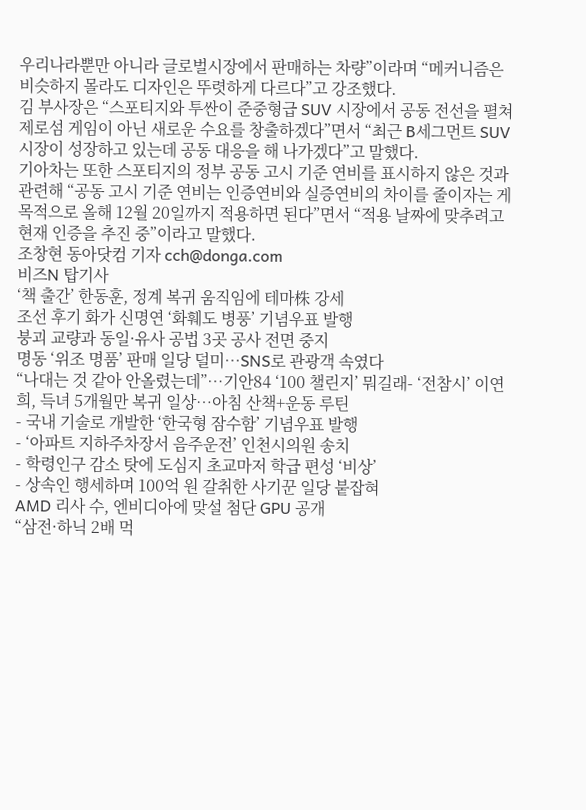우리나라뿐만 아니라 글로벌시장에서 판매하는 차량”이라며 “메커니즘은 비슷하지 몰라도 디자인은 뚜렷하게 다르다”고 강조했다.
김 부사장은 “스포티지와 투싼이 준중형급 SUV 시장에서 공동 전선을 펼쳐 제로섬 게임이 아닌 새로운 수요를 창출하겠다”면서 “최근 B세그먼트 SUV 시장이 성장하고 있는데 공동 대응을 해 나가겠다”고 말했다.
기아차는 또한 스포티지의 정부 공동 고시 기준 연비를 표시하지 않은 것과 관련해 “공동 고시 기준 연비는 인증연비와 실증연비의 차이를 줄이자는 게 목적으로 올해 12월 20일까지 적용하면 된다”면서 “적용 날짜에 맞추려고 현재 인증을 추진 중”이라고 말했다.
조창현 동아닷컴 기자 cch@donga.com
비즈N 탑기사
‘책 출간’ 한동훈, 정계 복귀 움직임에 테마株 강세
조선 후기 화가 신명연 ‘화훼도 병풍’ 기념우표 발행
붕괴 교량과 동일·유사 공법 3곳 공사 전면 중지
명동 ‘위조 명품’ 판매 일당 덜미…SNS로 관광객 속였다
“나대는 것 같아 안올렸는데”…기안84 ‘100 챌린지’ 뭐길래- ‘전참시’ 이연희, 득녀 5개월만 복귀 일상…아침 산책+운동 루틴
- 국내 기술로 개발한 ‘한국형 잠수함’ 기념우표 발행
- ‘아파트 지하주차장서 음주운전’ 인천시의원 송치
- 학령인구 감소 탓에 도심지 초교마저 학급 편성 ‘비상’
- 상속인 행세하며 100억 원 갈취한 사기꾼 일당 붙잡혀
AMD 리사 수, 엔비디아에 맞설 첨단 GPU 공개
“삼전·하닉 2배 먹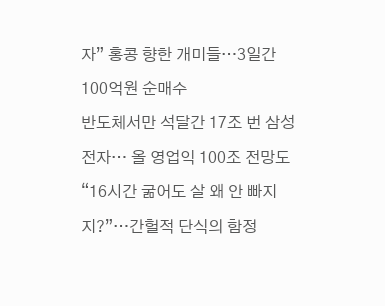자” 홍콩 향한 개미들…3일간 100억원 순매수
반도체서만 석달간 17조 번 삼성전자… 올 영업익 100조 전망도
“16시간 굶어도 살 왜 안 빠지지?”…간헐적 단식의 함정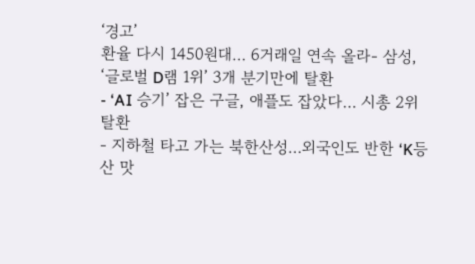‘경고’
환율 다시 1450원대… 6거래일 연속 올라- 삼성, ‘글로벌 D램 1위’ 3개 분기만에 탈환
- ‘AI 승기’ 잡은 구글, 애플도 잡았다… 시총 2위 탈환
- 지하철 타고 가는 북한산성…외국인도 반한 ‘K등산 맛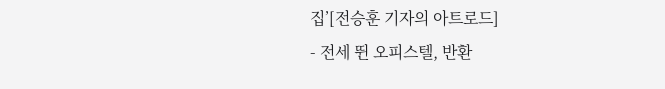집’[전승훈 기자의 아트로드]
- 전세 뛴 오피스텔, 반환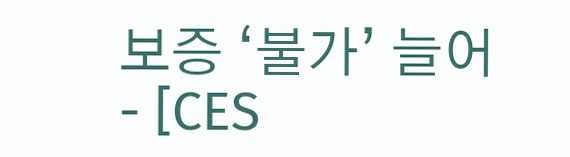보증 ‘불가’ 늘어
- [CES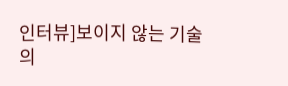인터뷰]보이지 않는 기술의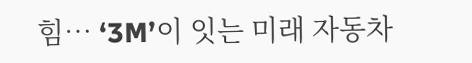힘… ‘3M’이 잇는 미래 자동차